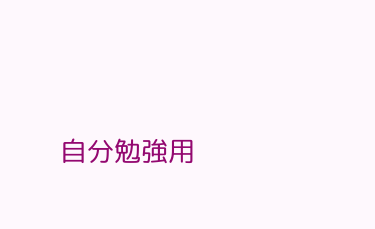自分勉強用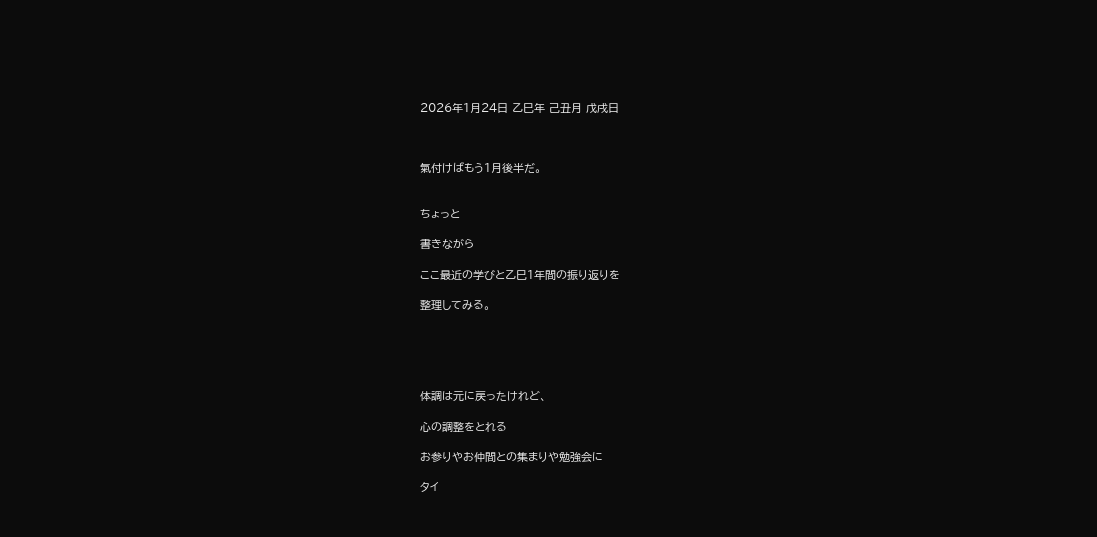2026年1月24日 乙巳年 己丑月 戊戌日



氣付けばもう1月後半だ。


ちょっと

書きながら

ここ最近の学びと乙巳1年間の振り返りを

整理してみる。





体調は元に戻ったけれど、

心の調整をとれる

お参りやお仲間との集まりや勉強会に

タイ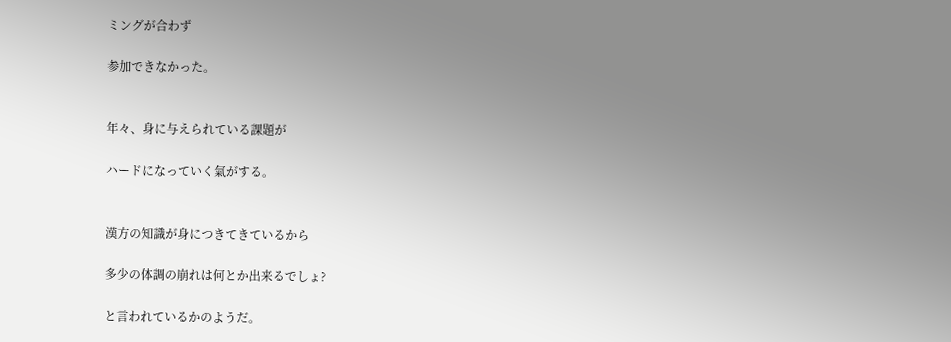ミングが合わず

参加できなかった。


年々、身に与えられている課題が

ハードになっていく氣がする。


漢方の知識が身につきてきているから

多少の体調の崩れは何とか出来るでしょ?

と言われているかのようだ。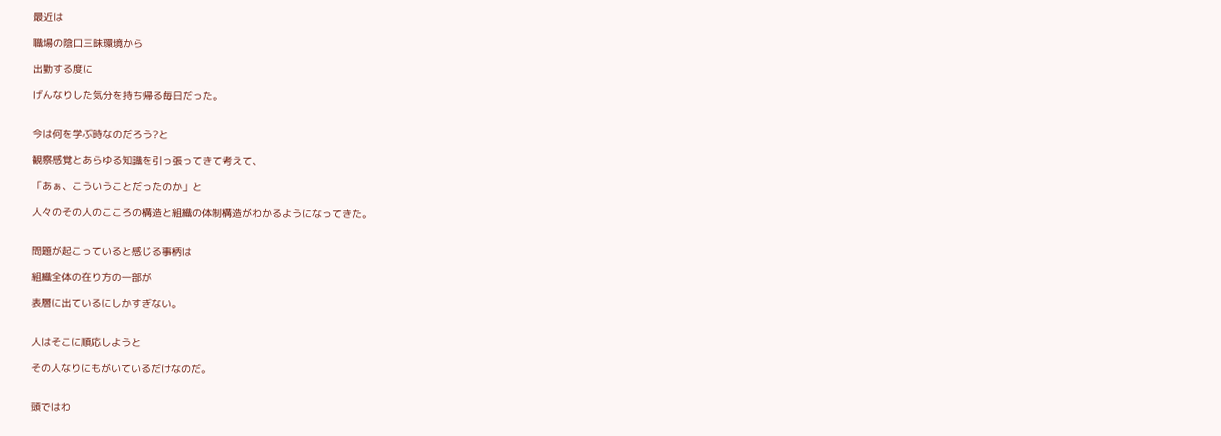最近は

職場の陰口三昧環境から

出勤する度に

げんなりした気分を持ち帰る毎日だった。


今は何を学ぶ時なのだろう?と

観察感覚とあらゆる知識を引っ張ってきて考えて、

「あぁ、こういうことだったのか」と

人々のその人のこころの構造と組織の体制構造がわかるようになってきた。


問題が起こっていると感じる事柄は

組織全体の在り方の一部が

表層に出ているにしかすぎない。


人はそこに順応しようと

その人なりにもがいているだけなのだ。


頭ではわ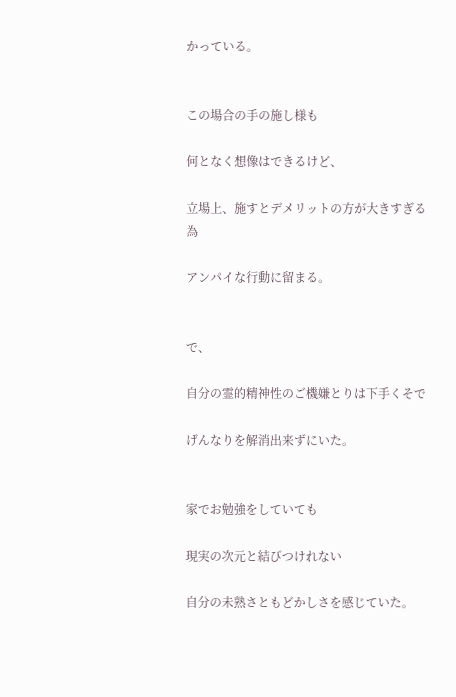かっている。


この場合の手の施し様も

何となく想像はできるけど、

立場上、施すとデメリットの方が大きすぎる為

アンパイな行動に留まる。


で、

自分の霊的精神性のご機嫌とりは下手くそで

げんなりを解消出来ずにいた。


家でお勉強をしていても

現実の次元と結びつけれない

自分の未熟さともどかしさを感じていた。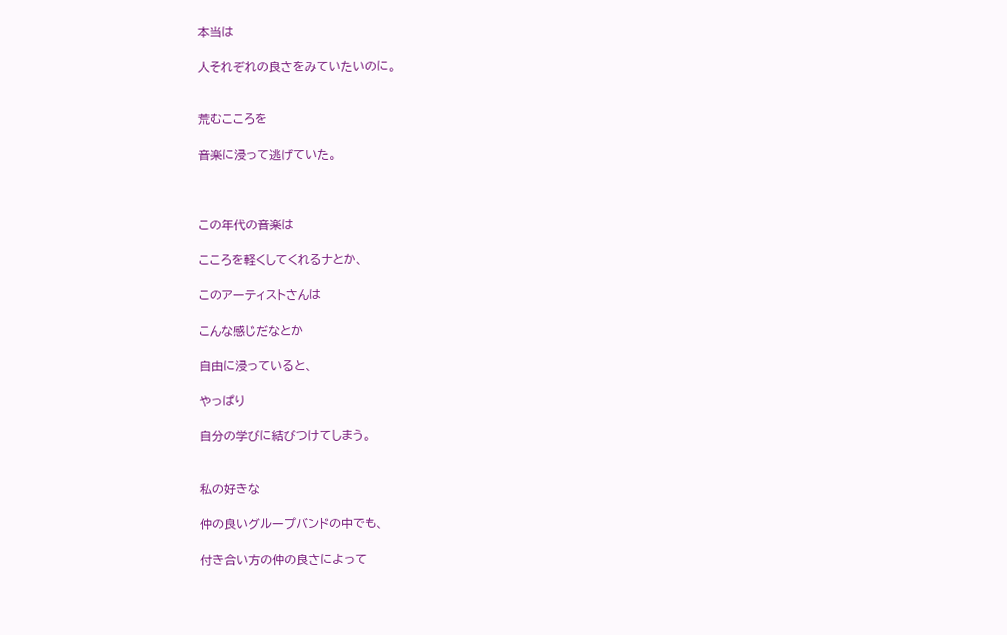本当は

人それぞれの良さをみていたいのに。


荒むこころを

音楽に浸って逃げていた。



この年代の音楽は

こころを軽くしてくれるナとか、

このアーティストさんは

こんな感じだなとか

自由に浸っていると、

やっぱり

自分の学びに結びつけてしまう。


私の好きな

仲の良いグループバンドの中でも、

付き合い方の仲の良さによって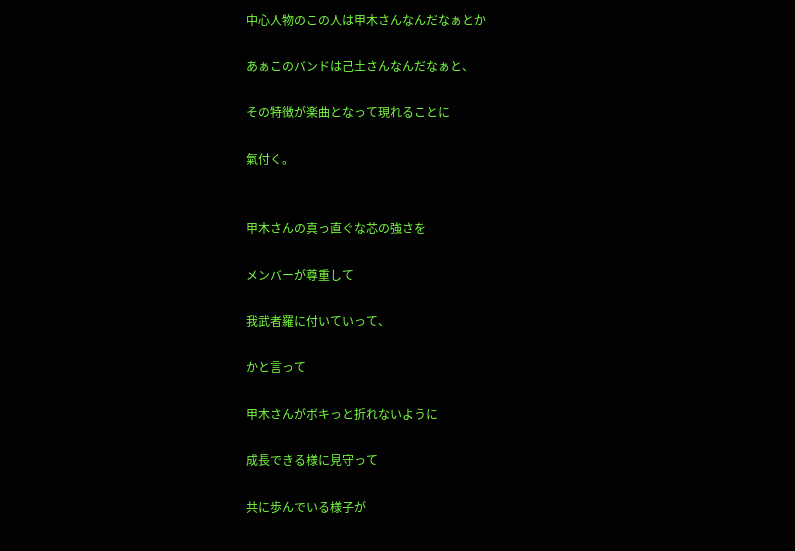中心人物のこの人は甲木さんなんだなぁとか

あぁこのバンドは己土さんなんだなぁと、

その特徴が楽曲となって現れることに

氣付く。


甲木さんの真っ直ぐな芯の強さを

メンバーが尊重して

我武者羅に付いていって、

かと言って

甲木さんがボキっと折れないように

成長できる様に見守って

共に歩んでいる様子が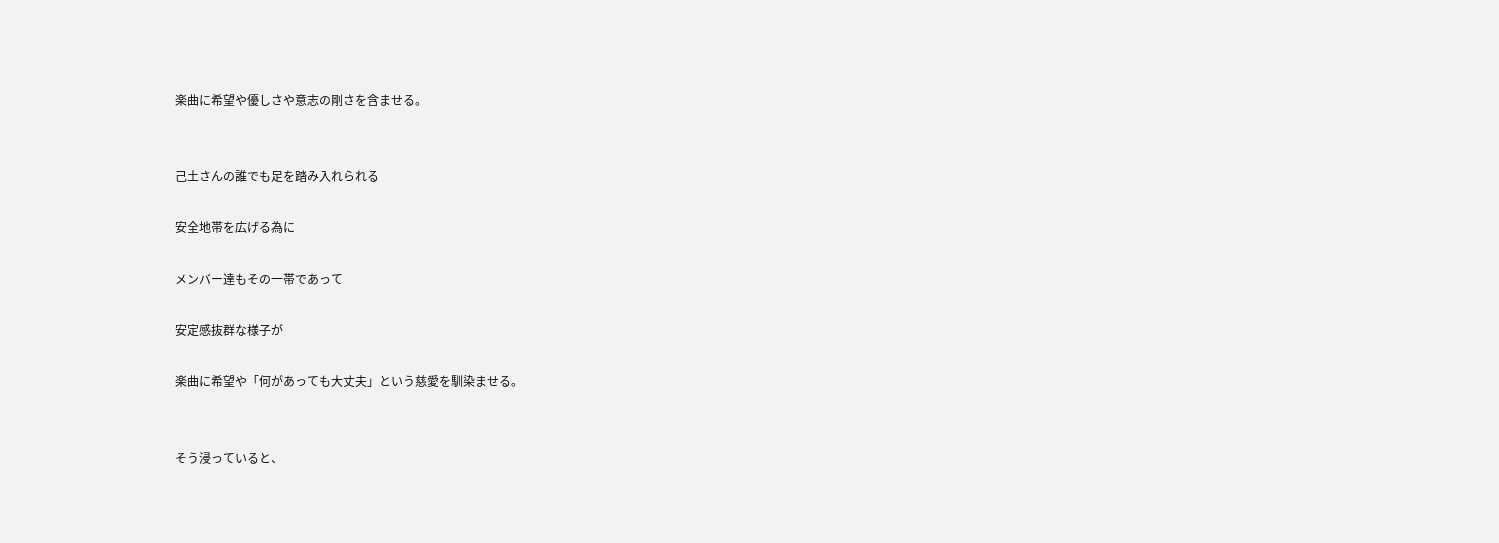楽曲に希望や優しさや意志の剛さを含ませる。


己土さんの誰でも足を踏み入れられる

安全地帯を広げる為に

メンバー達もその一帯であって

安定感抜群な様子が

楽曲に希望や「何があっても大丈夫」という慈愛を馴染ませる。


そう浸っていると、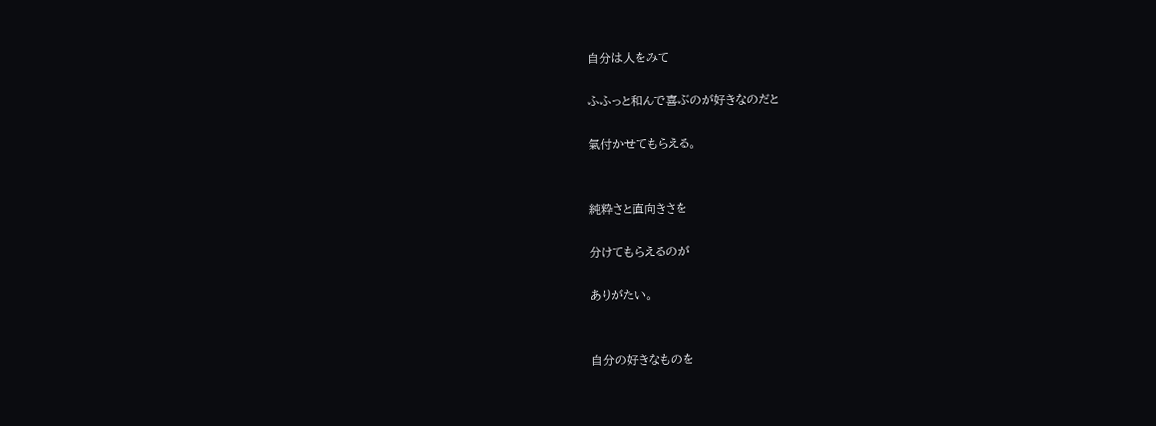自分は人をみて

ふふっと和んで喜ぶのが好きなのだと

氣付かせてもらえる。


純粋さと直向きさを

分けてもらえるのが

ありがたい。


自分の好きなものを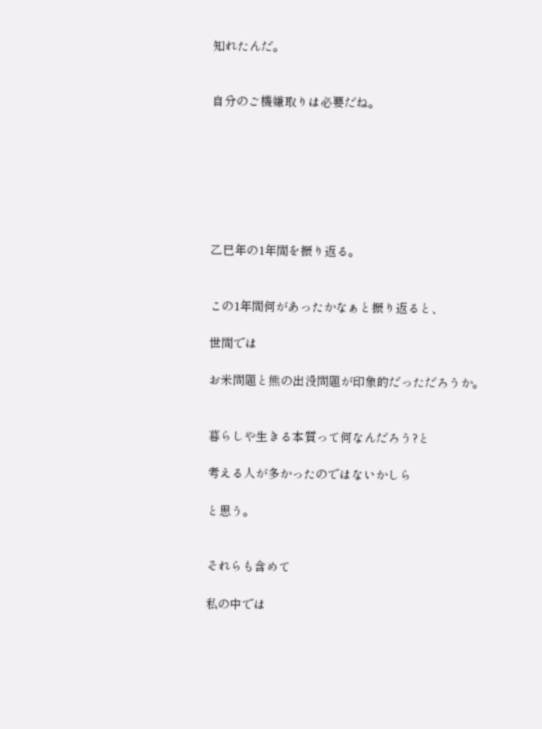知れたんだ。


自分のご機嫌取りは必要だね。







乙巳年の1年間を振り返る。


この1年間何があったかなぁと振り返ると、

世間では

お米問題と熊の出没問題が印象的だっただろうか。


暮らしや生きる本質って何なんだろう?と

考える人が多かったのではないかしら

と思う。


それらも含めて

私の中では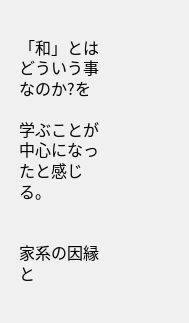「和」とはどういう事なのか?を

学ぶことが中心になったと感じる。


家系の因縁と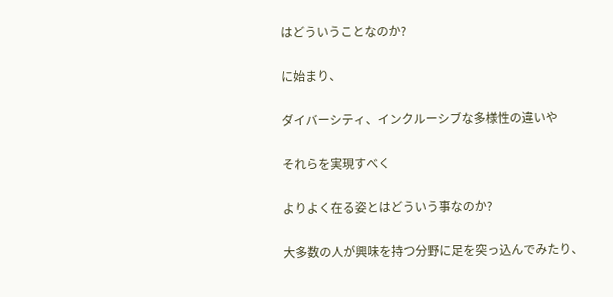はどういうことなのか?

に始まり、

ダイバーシティ、インクルーシブな多様性の違いや

それらを実現すべく

よりよく在る姿とはどういう事なのか?

大多数の人が興味を持つ分野に足を突っ込んでみたり、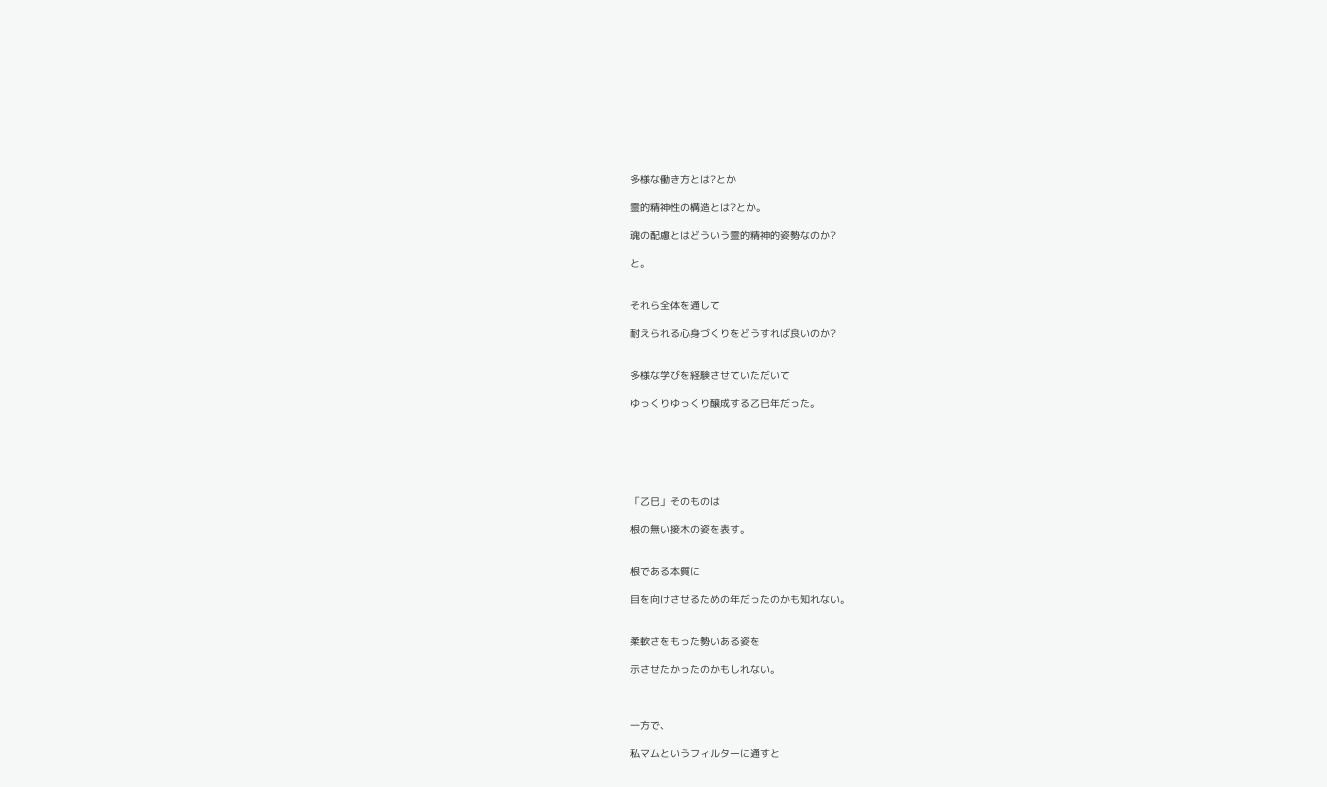多様な働き方とは?とか

霊的精神性の構造とは?とか。

魂の配慮とはどういう霊的精神的姿勢なのか?

と。


それら全体を通して

耐えられる心身づくりをどうすれば良いのか?


多様な学びを経験させていただいて

ゆっくりゆっくり醸成する乙巳年だった。






「乙巳」そのものは

根の無い接木の姿を表す。


根である本質に

目を向けさせるための年だったのかも知れない。


柔軟さをもった勢いある姿を

示させたかったのかもしれない。



一方で、

私マムというフィルターに通すと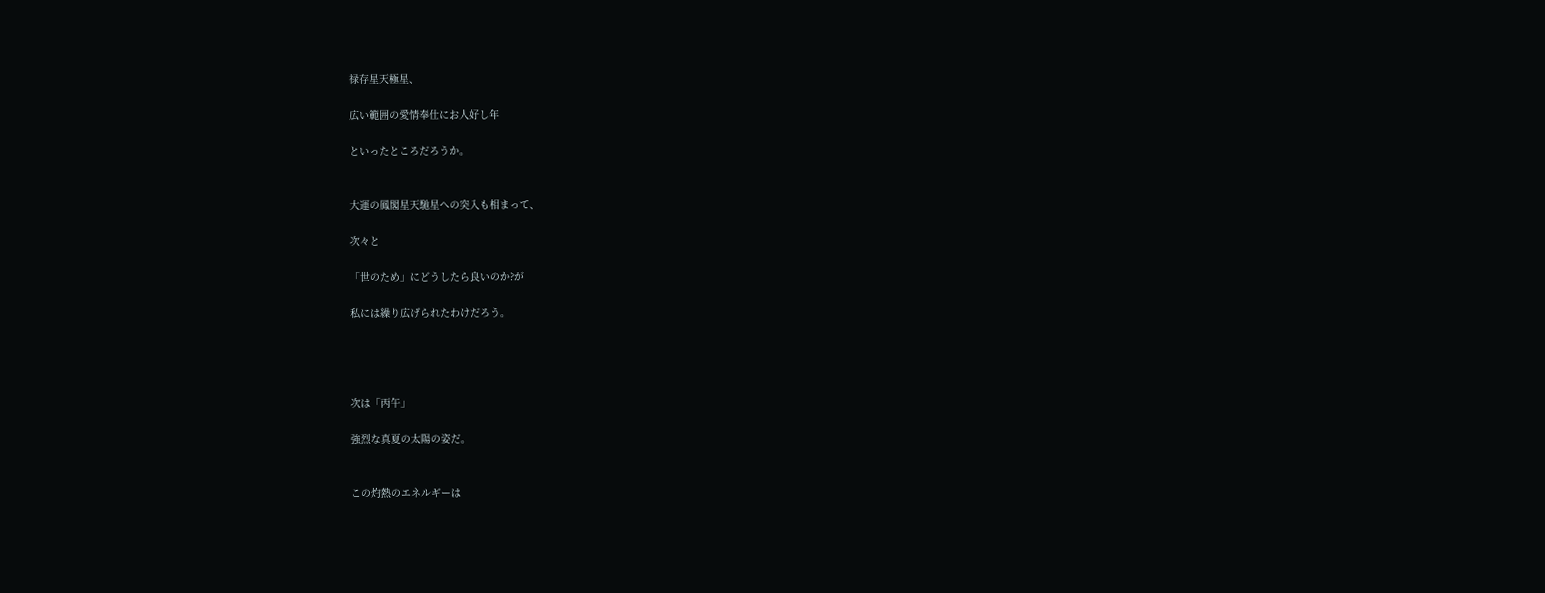禄存星天極星、

広い範囲の愛情奉仕にお人好し年

といったところだろうか。


大運の鳳閣星天馳星への突入も相まって、

次々と

「世のため」にどうしたら良いのか?が

私には繰り広げられたわけだろう。




次は「丙午」

強烈な真夏の太陽の姿だ。


この灼熱のエネルギーは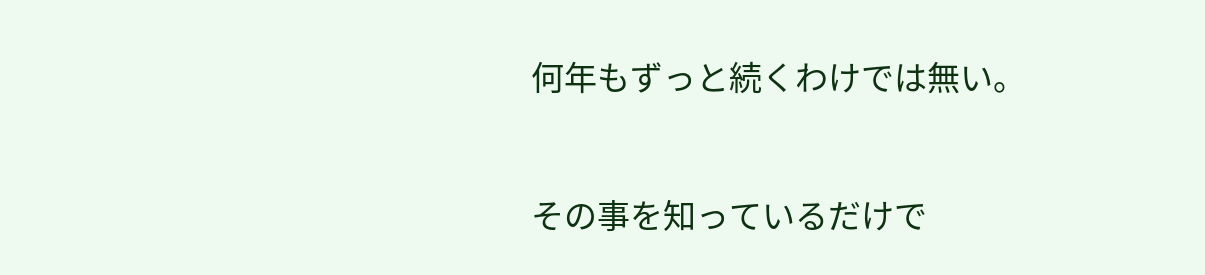何年もずっと続くわけでは無い。


その事を知っているだけで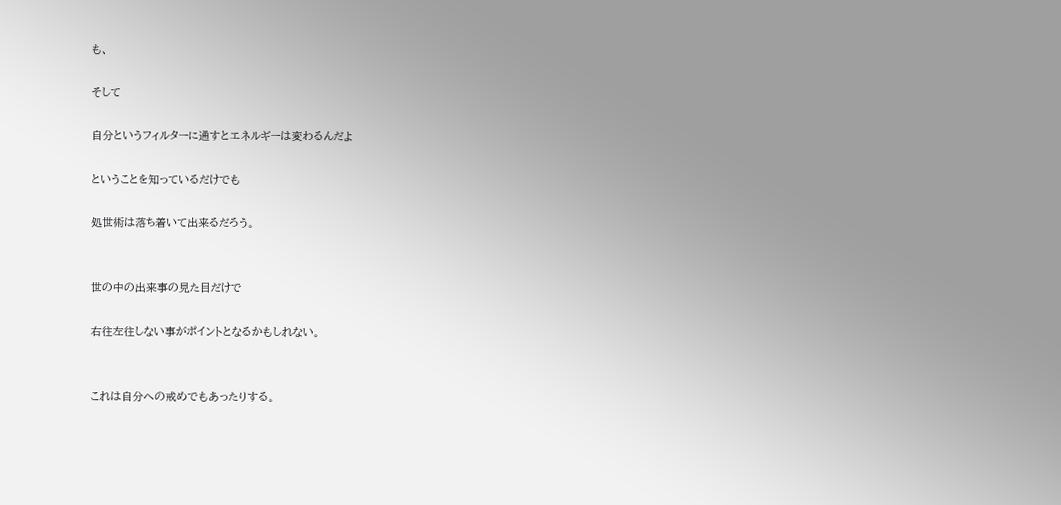も、

そして

自分というフィルターに通すとエネルギーは変わるんだよ

ということを知っているだけでも

処世術は落ち着いて出来るだろう。


世の中の出来事の見た目だけで

右往左往しない事がポイントとなるかもしれない。


これは自分への戒めでもあったりする。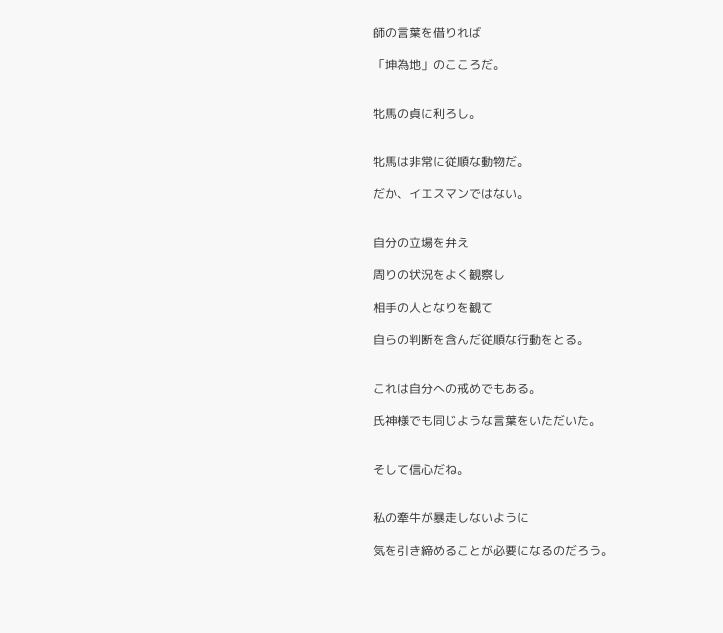師の言葉を借りれば

「坤為地」のこころだ。


牝馬の貞に利ろし。


牝馬は非常に従順な動物だ。

だか、イエスマンではない。


自分の立場を弁え

周りの状況をよく観察し

相手の人となりを観て

自らの判断を含んだ従順な行動をとる。


これは自分への戒めでもある。

氏神様でも同じような言葉をいただいた。


そして信心だね。


私の牽牛が暴走しないように

気を引き締めることが必要になるのだろう。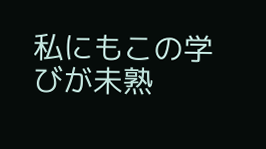私にもこの学びが未熟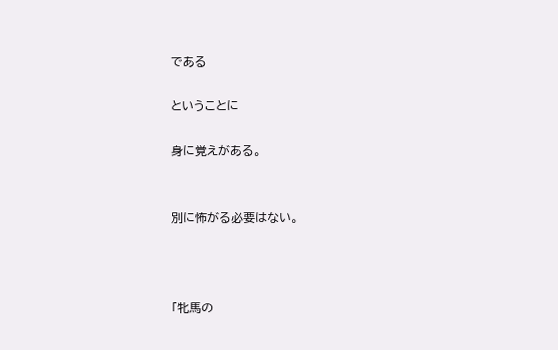である

ということに

身に覚えがある。


別に怖がる必要はない。



「牝馬の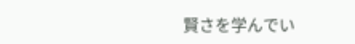賢さを学んでい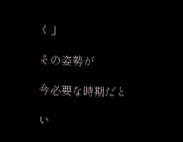く」

その姿勢が

今必要な時期だと

い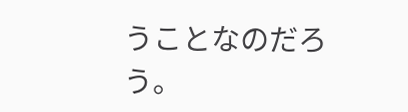うことなのだろう。